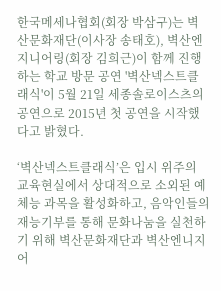한국메세나협회(회장 박삼구)는 벽산문화재단(이사장 송태호), 벽산엔지니어링(회장 김희근)이 함께 진행하는 학교 방문 공연 '벽산넥스트클래식'이 5월 21일 세종솔로이스츠의 공연으로 2015년 첫 공연을 시작했다고 밝혔다.

‘벽산넥스트클래식’은 입시 위주의 교육현실에서 상대적으로 소외된 예체능 과목을 활성화하고, 음악인들의 재능기부를 통해 문화나눔을 실천하기 위해 벽산문화재단과 벽산엔니지어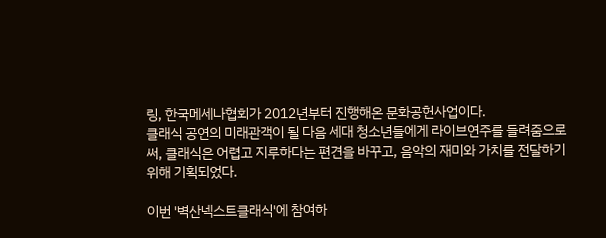링, 한국메세나협회가 2012년부터 진행해온 문화공헌사업이다.
클래식 공연의 미래관객이 될 다음 세대 청소년들에게 라이브연주를 들려줌으로써, 클래식은 어렵고 지루하다는 편견을 바꾸고, 음악의 재미와 가치를 전달하기 위해 기획되었다.

이번 '벽산넥스트클래식'에 참여하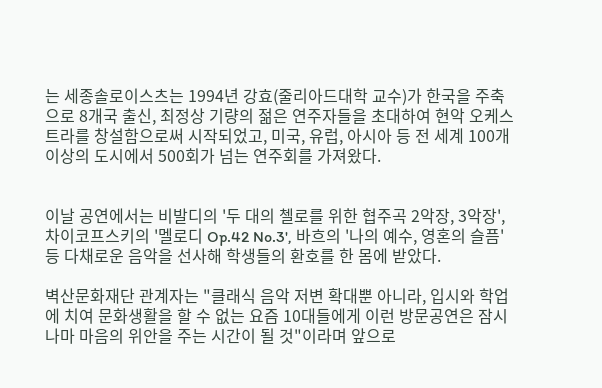는 세종솔로이스츠는 1994년 강효(줄리아드대학 교수)가 한국을 주축으로 8개국 출신, 최정상 기량의 젊은 연주자들을 초대하여 현악 오케스트라를 창설함으로써 시작되었고, 미국, 유럽, 아시아 등 전 세계 100개 이상의 도시에서 500회가 넘는 연주회를 가져왔다.


이날 공연에서는 비발디의 '두 대의 첼로를 위한 협주곡 2악장, 3악장', 차이코프스키의 '멜로디 Op.42 No.3', 바흐의 '나의 예수, 영혼의 슬픔' 등 다채로운 음악을 선사해 학생들의 환호를 한 몸에 받았다.

벽산문화재단 관계자는 "클래식 음악 저변 확대뿐 아니라, 입시와 학업에 치여 문화생활을 할 수 없는 요즘 10대들에게 이런 방문공연은 잠시나마 마음의 위안을 주는 시간이 될 것"이라며 앞으로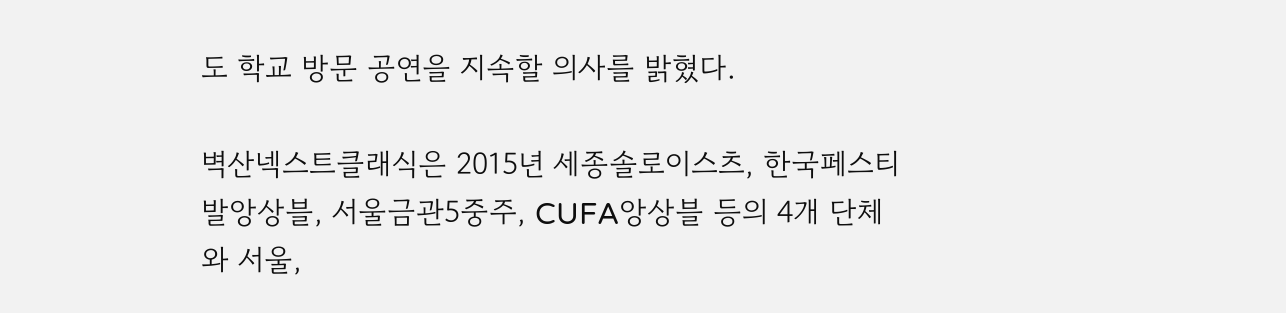도 학교 방문 공연을 지속할 의사를 밝혔다.

벽산넥스트클래식은 2015년 세종솔로이스츠, 한국페스티발앙상블, 서울금관5중주, CUFA앙상블 등의 4개 단체와 서울,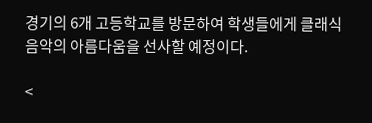경기의 6개 고등학교를 방문하여 학생들에게 클래식 음악의 아름다움을 선사할 예정이다.

<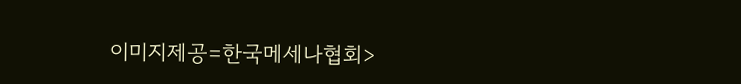이미지제공=한국메세나협회>